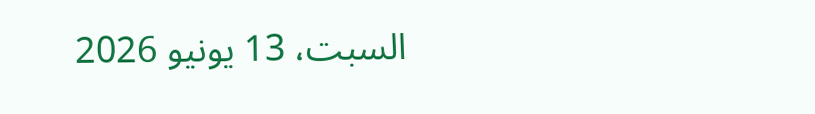السبت، 13 يونيو 2026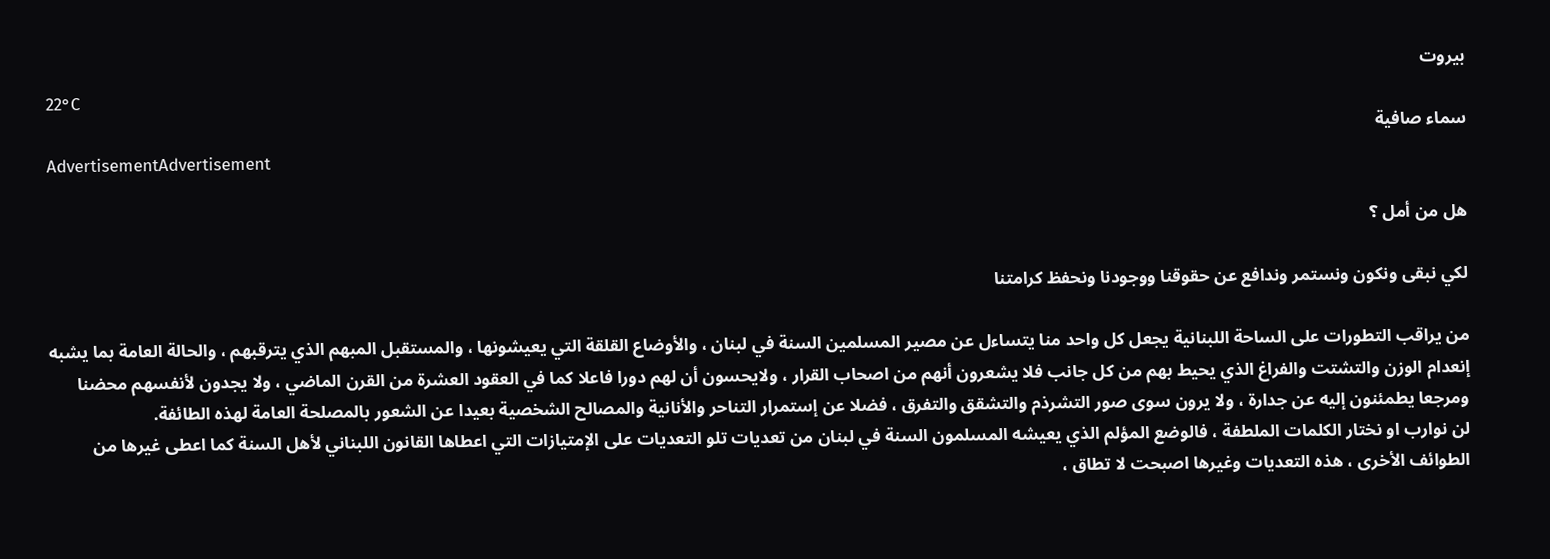بيروت
22°C
سماء صافية
AdvertisementAdvertisement

هل من أمل ؟

لكي نبقى ونكون ونستمر وندافع عن حقوقنا ووجودنا ونحفظ كرامتنا

من يراقب التطورات على الساحة اللبنانية يجعل كل واحد منا يتساءل عن مصير المسلمين السنة في لبنان ، والأوضاع القلقة التي يعيشونها ، والمستقبل المبهم الذي يترقبهم ، والحالة العامة بما يشبه إنعدام الوزن والتشتت والفراغ الذي يحيط بهم من كل جانب فلا يشعرون أنهم من اصحاب القرار ، ولايحسون أن لهم دورا فاعلا كما في العقود العشرة من القرن الماضي ، ولا يجدون لأنفسهم محضنا ومرجعا يطمئنون إليه عن جدارة ، ولا يرون سوى صور التشرذم والتشقق والتفرق ، فضلا عن إستمرار التناحر والأنانية والمصالح الشخصية بعيدا عن الشعور بالمصلحة العامة لهذه الطائفة.
لن نوارب او نختار الكلمات الملطفة ، فالوضع المؤلم الذي يعيشه المسلمون السنة في لبنان من تعديات تلو التعديات على الإمتيازات التي اعطاها القانون اللبناني لأهل السنة كما اعطى غيرها من الطوائف الأخرى ، هذه التعديات وغيرها اصبحت لا تطاق ،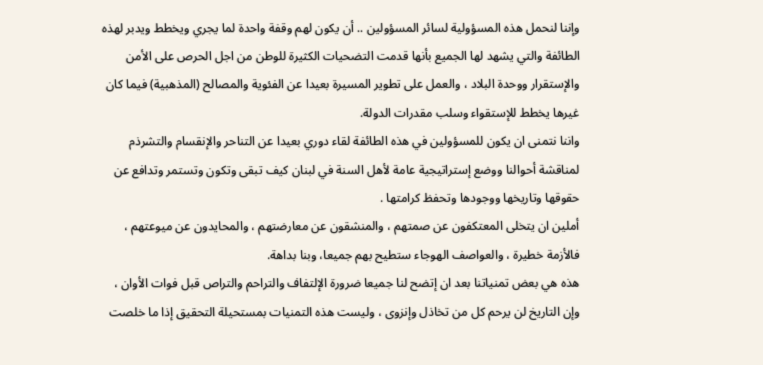وإننا لنحمل هذه المسؤولية لسائر المسؤولين .. أن يكون لهم وقفة واحدة لما يجري ويخطط ويدبر لهذه الطائفة والتي يشهد لها الجميع بأنها قدمت التضحيات الكثيرة للوطن من اجل الحرص على الأمن والإستقرار ووحدة البلاد ، والعمل على تطوير المسيرة بعيدا عن الفئوية والمصالح (المذهبية) فيما كان غيرها يخطط للإستقواء وسلب مقدرات الدولة.
واننا نتمنى ان يكون للمسؤولين في هذه الطائفة لقاء دوري بعيدا عن التناحر والإنقسام والتشرذم لمناقشة أحوالنا ووضع إستراتيجية عامة لأهل السنة في لبنان كيف تبقى وتكون وتستمر وتدافع عن حقوقها وتاريخها ووجودها وتحفظ كرامتها .
أملين ان يتخلى المعتكفون عن صمتهم ، والمنشقون عن معارضتهم ، والمحايدون عن ميوعتهم ، فالأزمة خطيرة ، والعواصف الهوجاء ستطيح بهم جميعا، وبنا بداهة.
هذه هي بعض تمنياتنا بعد ان إتضح لنا جميعا ضرورة الإلتفاف والتراحم والتراص قبل فوات الأوان ، وإن التاريخ لن يرحم كل من تخاذل وإنزوى ، وليست هذه التمنيات بمستحيلة التحقيق إذا ما خلصت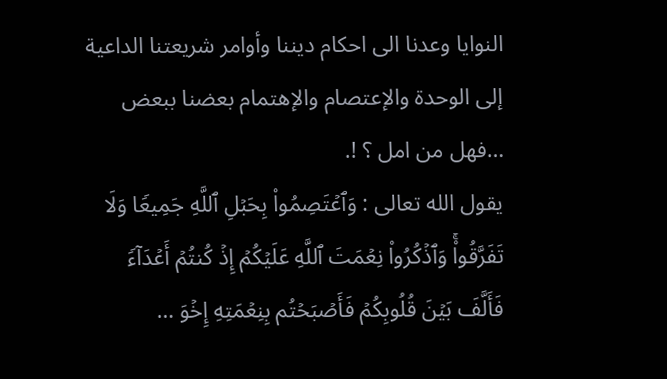النوايا وعدنا الى احكام ديننا وأوامر شريعتنا الداعية إلى الوحدة والإعتصام والإهتمام بعضنا ببعض …فهل من امل ؟ !.
يقول الله تعالى : وَٱعۡتَصِمُوا۟ بِحَبۡلِ ٱللَّهِ جَمِیعࣰا وَلَا تَفَرَّقُوا۟ۚ وَٱذۡكُرُوا۟ نِعۡمَتَ ٱللَّهِ عَلَیۡكُمۡ إِذۡ كُنتُمۡ أَعۡدَاۤءࣰ فَأَلَّفَ بَیۡنَ قُلُوبِكُمۡ فَأَصۡبَحۡتُم بِنِعۡمَتِهِ إِخۡوَ …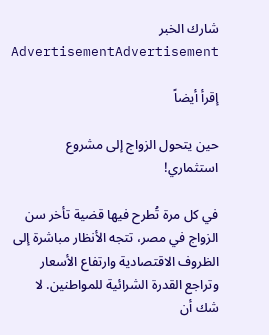شارك الخبر
AdvertisementAdvertisement

إقرأ أيضاً

حين يتحول الزواج إلى مشروع استثماري!

في كل مرة تُطرح فيها قضية تأخر سن الزواج في مصر، تتجه الأنظار مباشرة إلى الظروف الاقتصادية وارتفاع الأسعار وتراجع القدرة الشرائية للمواطنين. لا شك أن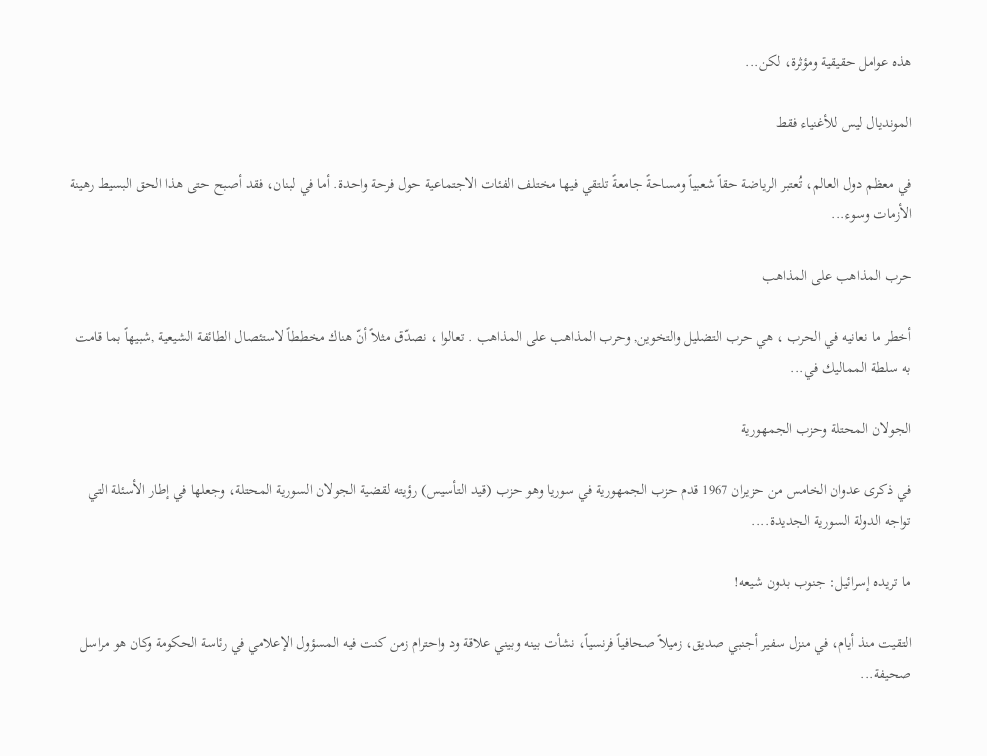هذه عوامل حقيقية ومؤثرة، لكن...

المونديال ليس للأغنياء فقط

في معظم دول العالم، تُعتبر الرياضة حقاً شعبياً ومساحةً جامعةً تلتقي فيها مختلف الفئات الاجتماعية حول فرحة واحدة. أما في لبنان، فقد أصبح حتى هذا الحق البسيط رهينة الأزمات وسوء...

حرب المذاهب على المذاهب

أخطر ما نعانيه في الحرب ، هي حرب التضليل والتخوين, وحرب المذاهب على المذاهب . تعالوا ، نصدّق مثلاً أنّ هناك مخططاً لاستئصال الطائفة الشيعية ,شبيهاً بما قامت به سلطة المماليك في...

الجولان المحتلة وحزب الجمهورية

في ذكرى عدوان الخامس من حزيران 1967 قدم حزب الجمهورية في سوريا وهو حزب (قيد التأسيس) رؤيته لقضية الجولان السورية المحتلة، وجعلها في إطار الأسئلة التي تواجه الدولة السورية الجديدة....

ما تريده إسرائيل: جنوب بدون شيعه!

التقيت منذ أيام، في منزل سفير أجنبي صديق، زميلاً صحافياً فرنسياً، نشأت بينه وبيني علاقة ود واحترام زمن كنت فيه المسؤول الإعلامي في رئاسة الحكومة وكان هو مراسل صحيفة...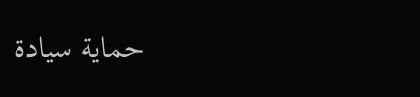حماية سيادة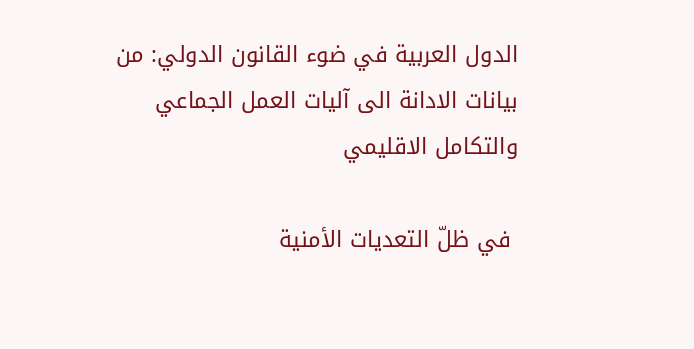الدول العربية في ضوء القانون الدولي: من بيانات الادانة الى آليات العمل الجماعي والتكامل الاقليمي

 في ظلّ التعديات الأمنية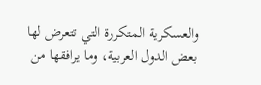والعسكرية المتكررة التي تتعرض لها بعض الدول العربية، وما يرافقها من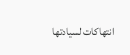انتهاكات لسيادتها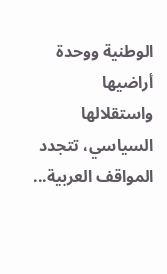الوطنية ووحدة أراضيها واستقلالها السياسي، تتجدد المواقف العربية...